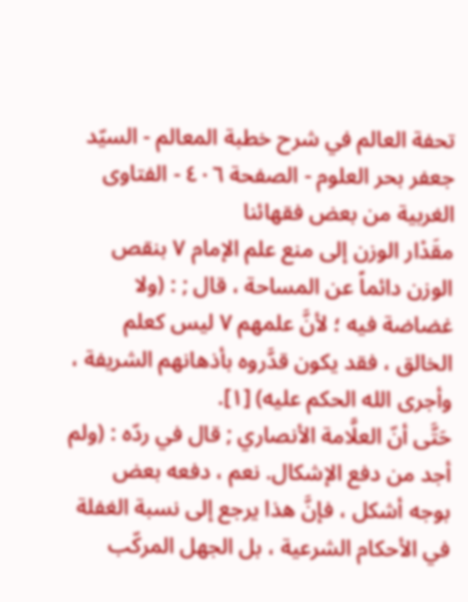تحفة العالم في شرح خطبة المعالم - السيّد جعفر بحر العلوم - الصفحة ٤٠٦ - الفتاوى الغربية من بعض فقهائنا
مقَدْار الوزن إلى منع علم الإمام ٧ بنقص الوزن دائماً عن المساحة ، قال ; : (ولا غضاضة فيه ؛ لأنَّ علمهم ٧ ليس كعلم الخالق ، فقد يكون قدَّروه بأذهانهم الشريفة ، وأجرى الله الحكم عليه) [١].
حَتَّى أنّ العلَّامة الأنصاري ; قال في ردّه : (ولم أجد من دفع الإشكال. نعم ، دفعه بعض بوجه أشكل ، فإنَّ هذا يرجع إلى نسبة الغفلة في الأحكام الشرعية ، بل الجهل المركّب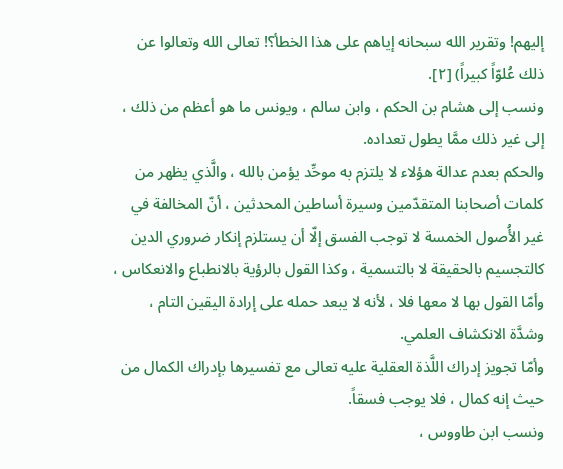إليهم! وتقرير الله سبحانه إياهم على هذا الخطأ؟! تعالى الله وتعالوا عن ذلك عُلوّاً كبيراً) [٢].
ونسب إلى هشام بن الحكم ، وابن سالم ، ويونس ما هو أعظم من ذلك ، إلى غير ذلك ممَّا يطول تعداده.
والحكم بعدم عدالة هؤلاء لا يلتزم به موحِّد يؤمن بالله ، والَّذي يظهر من كلمات أصحابنا المتقدّمين وسيرة أساطين المحدثين ، أنّ المخالفة في غير الأُصول الخمسة لا توجب الفسق إلّا أن يستلزم إنکار ضروري الدين كالتجسیم بالحقيقة لا بالتسمية ، وكذا القول بالرؤية بالانطباع والانعکاس ، وأمّا القول بها لا معها فلا ، لأنه لا يبعد حمله على إرادة اليقين التام ، وشدَّة الانكشاف العلمي.
وأمّا تجويز إدراك اللَّذة العقلية عليه تعالى مع تفسيرها بإدراك الكمال من حيث إنه کمال ، فلا يوجب فسقاً.
ونسب ابن طاووس ،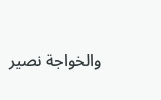والخواجة نصير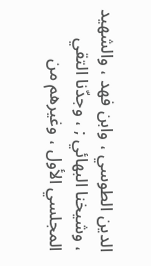الدين الطوسي ، وابن فهد ، والشهید ، وشيخنا البهائي ; ، وجدّنا التقي المجلسي الأول ، وغيرهم من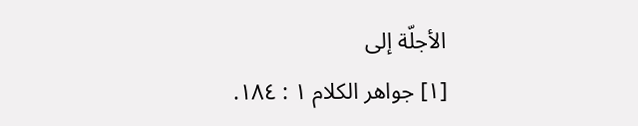الأجلّة إلى
[١] جواهر الكلام ١ : ١۸٤.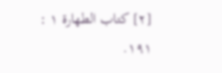[٢] كتاب الطهارة ١ : ١٩١.